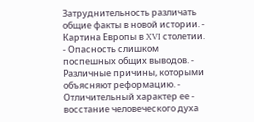Затруднительность различать общие факты в новой истории. - Картина Европы в XVI столетии. - Опасность слишком поспешных общих выводов. - Различные причины, которыми объясняют реформацию. - Отличительный характер ее - восстание человеческого духа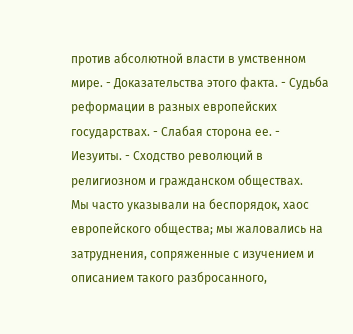против абсолютной власти в умственном мире. - Доказательства этого факта. - Судьба реформации в разных европейских государствах. - Слабая сторона ее. - Иезуиты. - Сходство революций в религиозном и гражданском обществах.
Мы часто указывали на беспорядок, хаос европейского общества; мы жаловались на затруднения, сопряженные с изучением и описанием такого разбросанного,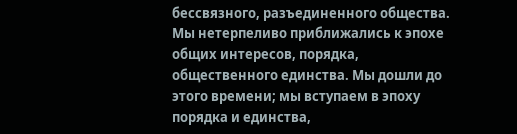бессвязного, разъединенного общества. Мы нетерпеливо приближались к эпохе общих интересов, порядка, общественного единства. Мы дошли до этого времени; мы вступаем в эпоху порядка и единства,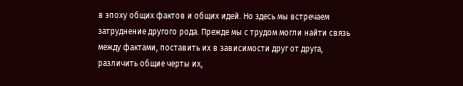в эпоху общих фактов и общих идей. Но здесь мы встречаем затруднение другого рода. Прежде мы с трудом могли найти связь между фактами, поставить их в зависимости друг от друга, различить общие черты их,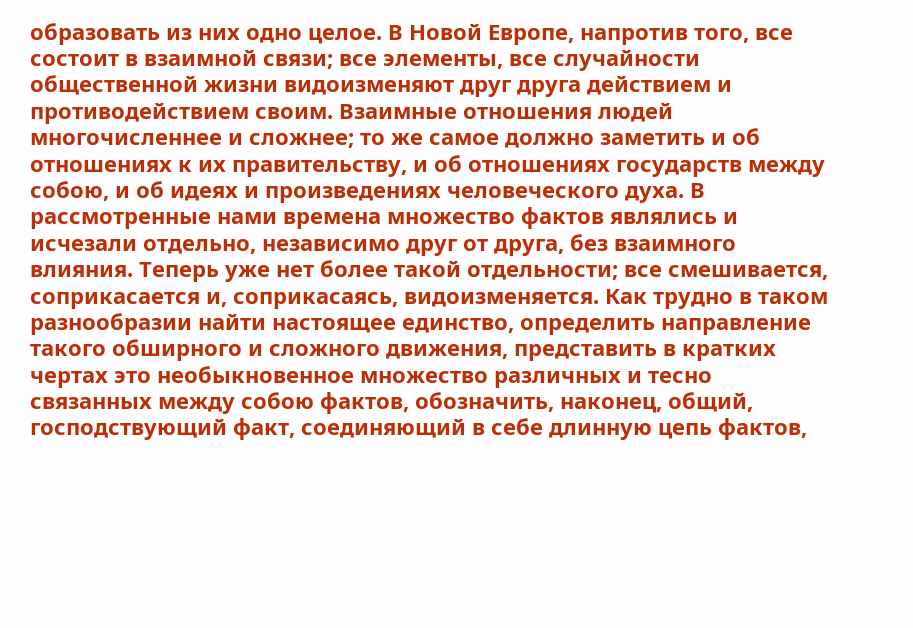образовать из них одно целое. В Новой Европе, напротив того, все состоит в взаимной связи; все элементы, все случайности общественной жизни видоизменяют друг друга действием и противодействием своим. Взаимные отношения людей многочисленнее и сложнее; то же самое должно заметить и об отношениях к их правительству, и об отношениях государств между собою, и об идеях и произведениях человеческого духа. В рассмотренные нами времена множество фактов являлись и исчезали отдельно, независимо друг от друга, без взаимного влияния. Теперь уже нет более такой отдельности; все смешивается, соприкасается и, соприкасаясь, видоизменяется. Как трудно в таком разнообразии найти настоящее единство, определить направление такого обширного и сложного движения, представить в кратких чертах это необыкновенное множество различных и тесно связанных между собою фактов, обозначить, наконец, общий, господствующий факт, соединяющий в себе длинную цепь фактов,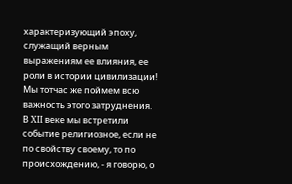характеризующий эпоху, служащий верным выражениям ее влияния, ее роли в истории цивилизации!
Мы тотчас же поймем всю важность этого затруднения.
В XII веке мы встретили событие религиозное, если не по свойству своему, то по происхождению, - я говорю, о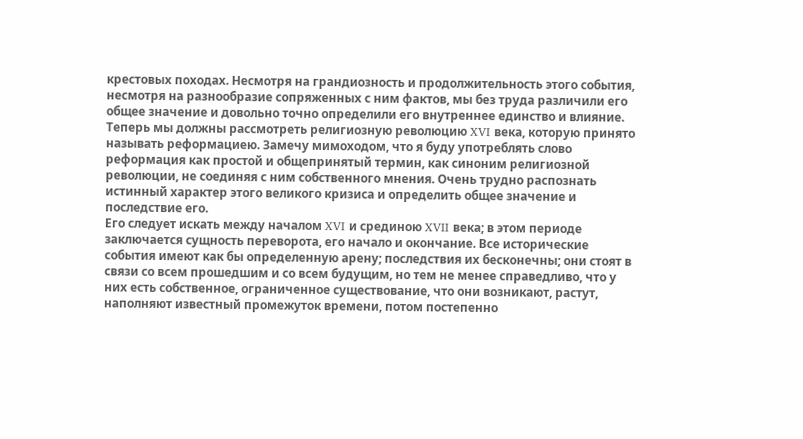крестовых походах. Несмотря на грандиозность и продолжительность этого события, несмотря на разнообразие сопряженных с ним фактов, мы без труда различили его общее значение и довольно точно определили его внутреннее единство и влияние. Теперь мы должны рассмотреть религиозную революцию XVI века, которую принято называть реформациею. Замечу мимоходом, что я буду употреблять слово реформация как простой и общепринятый термин, как синоним религиозной революции, не соединяя с ним собственного мнения. Очень трудно распознать истинный характер этого великого кризиса и определить общее значение и последствие его.
Его следует искать между началом XVI и срединою XVII века; в этом периоде заключается сущность переворота, его начало и окончание. Все исторические события имеют как бы определенную арену; последствия их бесконечны; они стоят в связи со всем прошедшим и со всем будущим, но тем не менее справедливо, что у них есть собственное, ограниченное существование, что они возникают, растут, наполняют известный промежуток времени, потом постепенно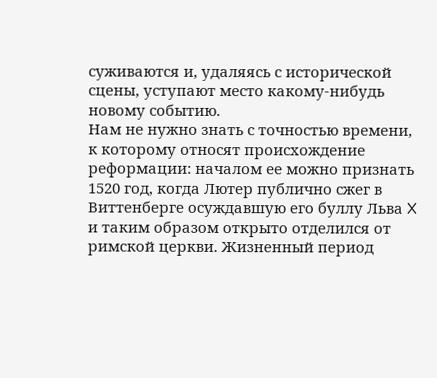суживаются и, удаляясь с исторической сцены, уступают место какому-нибудь новому событию.
Нам не нужно знать с точностью времени, к которому относят происхождение реформации: началом ее можно признать 1520 год, когда Лютер публично сжег в Виттенберге осуждавшую его буллу Льва X и таким образом открыто отделился от римской церкви. Жизненный период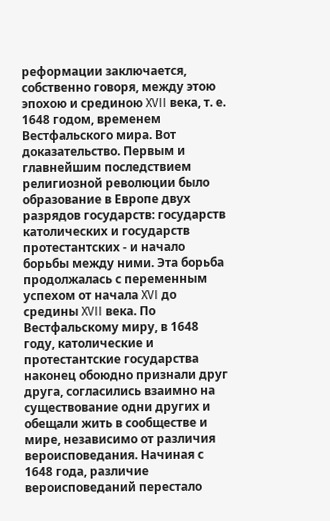реформации заключается, собственно говоря, между этою эпохою и срединою XVII века, т. е. 1648 годом, временем Вестфальского мира. Вот доказательство. Первым и главнейшим последствием религиозной революции было образование в Европе двух разрядов государств: государств католических и государств протестантских - и начало борьбы между ними. Эта борьба продолжалась с переменным успехом от начала XVI до средины XVII века. По Вестфальскому миру, в 1648 году, католические и протестантские государства наконец обоюдно признали друг друга, согласились взаимно на существование одни других и обещали жить в сообществе и мире, независимо от различия вероисповедания. Начиная с 1648 года, различие вероисповеданий перестало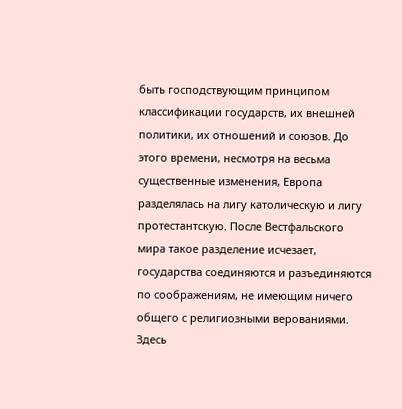быть господствующим принципом классификации государств, их внешней политики, их отношений и союзов. До этого времени, несмотря на весьма существенные изменения, Европа разделялась на лигу католическую и лигу протестантскую. После Вестфальского мира такое разделение исчезает, государства соединяются и разъединяются по соображениям, не имеющим ничего общего с религиозными верованиями. Здесь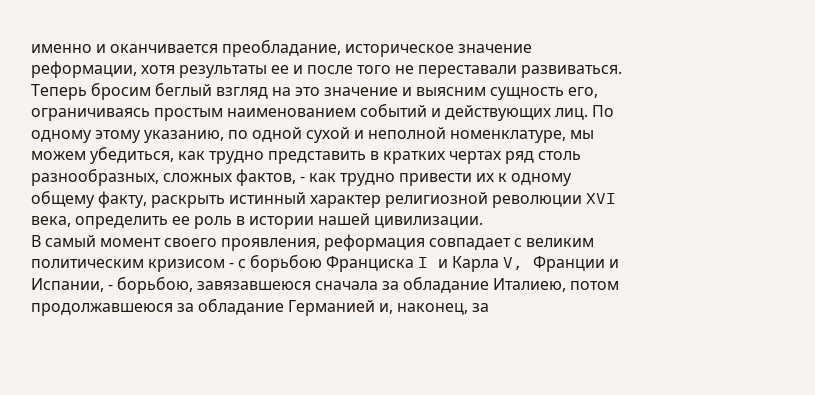именно и оканчивается преобладание, историческое значение реформации, хотя результаты ее и после того не переставали развиваться.
Теперь бросим беглый взгляд на это значение и выясним сущность его, ограничиваясь простым наименованием событий и действующих лиц. По одному этому указанию, по одной сухой и неполной номенклатуре, мы можем убедиться, как трудно представить в кратких чертах ряд столь разнообразных, сложных фактов, - как трудно привести их к одному общему факту, раскрыть истинный характер религиозной революции XVI века, определить ее роль в истории нашей цивилизации.
В самый момент своего проявления, реформация совпадает с великим политическим кризисом - с борьбою Франциска I и Карла V, Франции и Испании, - борьбою, завязавшеюся сначала за обладание Италиею, потом продолжавшеюся за обладание Германией и, наконец, за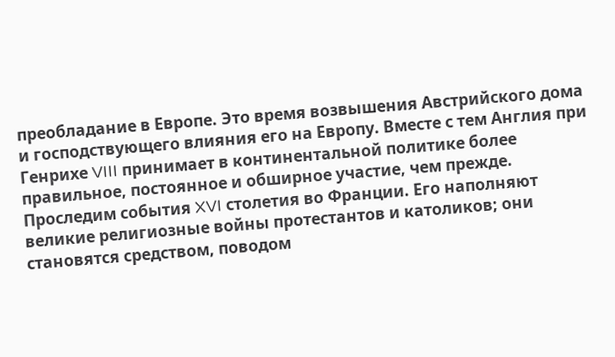преобладание в Европе. Это время возвышения Австрийского дома и господствующего влияния его на Европу. Вместе с тем Англия при Генрихе VIII принимает в континентальной политике более правильное, постоянное и обширное участие, чем прежде.
Проследим события XVI столетия во Франции. Его наполняют великие религиозные войны протестантов и католиков; они становятся средством, поводом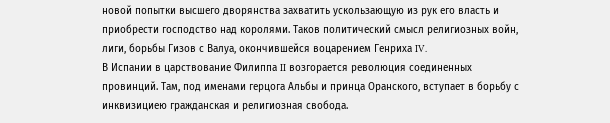новой попытки высшего дворянства захватить ускользающую из рук его власть и приобрести господство над королями. Таков политический смысл религиозных войн, лиги, борьбы Гизов с Валуа, окончившейся воцарением Генриха IV.
В Испании в царствование Филиппа II возгорается революция соединенных провинций. Там, под именами герцога Альбы и принца Оранского, вступает в борьбу с инквизициею гражданская и религиозная свобода.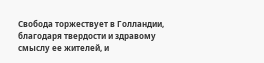Свобода торжествует в Голландии, благодаря твердости и здравому смыслу ее жителей, и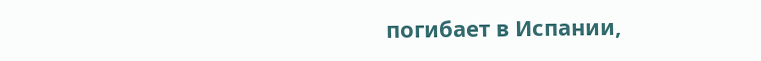погибает в Испании,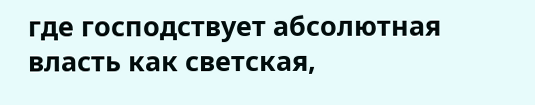где господствует абсолютная власть как светская,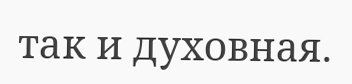так и духовная.